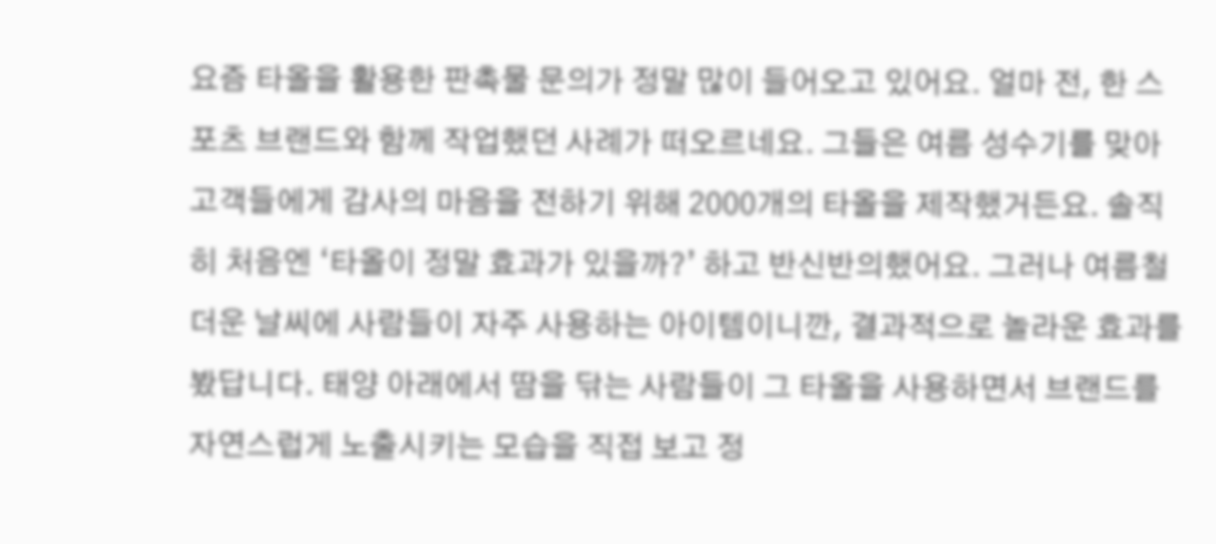요즘 타올을 활용한 판촉물 문의가 정말 많이 들어오고 있어요. 얼마 전, 한 스포츠 브랜드와 함께 작업했던 사례가 떠오르네요. 그들은 여름 성수기를 맞아 고객들에게 감사의 마음을 전하기 위해 2000개의 타올을 제작했거든요. 솔직히 처음엔 ‘타올이 정말 효과가 있을까?’ 하고 반신반의했어요. 그러나 여름철 더운 날씨에 사람들이 자주 사용하는 아이템이니깐, 결과적으로 놀라운 효과를 봤답니다. 태양 아래에서 땀을 닦는 사람들이 그 타올을 사용하면서 브랜드를 자연스럽게 노출시키는 모습을 직접 보고 정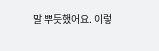말 뿌듯했어요. 이렇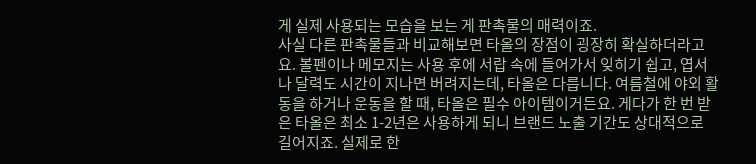게 실제 사용되는 모습을 보는 게 판촉물의 매력이죠.
사실 다른 판촉물들과 비교해보면 타올의 장점이 굉장히 확실하더라고요. 볼펜이나 메모지는 사용 후에 서랍 속에 들어가서 잊히기 쉽고, 엽서나 달력도 시간이 지나면 버려지는데, 타올은 다릅니다. 여름철에 야외 활동을 하거나 운동을 할 때, 타올은 필수 아이템이거든요. 게다가 한 번 받은 타올은 최소 1-2년은 사용하게 되니 브랜드 노출 기간도 상대적으로 길어지죠. 실제로 한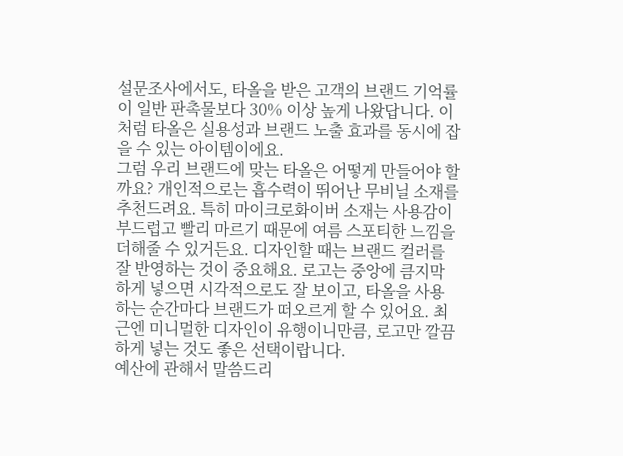설문조사에서도, 타올을 받은 고객의 브랜드 기억률이 일반 판촉물보다 30% 이상 높게 나왔답니다. 이처럼 타올은 실용성과 브랜드 노출 효과를 동시에 잡을 수 있는 아이템이에요.
그럼 우리 브랜드에 맞는 타올은 어떻게 만들어야 할까요? 개인적으로는 흡수력이 뛰어난 무비닐 소재를 추천드려요. 특히 마이크로화이버 소재는 사용감이 부드럽고 빨리 마르기 때문에 여름 스포티한 느낌을 더해줄 수 있거든요. 디자인할 때는 브랜드 컬러를 잘 반영하는 것이 중요해요. 로고는 중앙에 큼지막하게 넣으면 시각적으로도 잘 보이고, 타올을 사용하는 순간마다 브랜드가 떠오르게 할 수 있어요. 최근엔 미니멀한 디자인이 유행이니만큼, 로고만 깔끔하게 넣는 것도 좋은 선택이랍니다.
예산에 관해서 말씀드리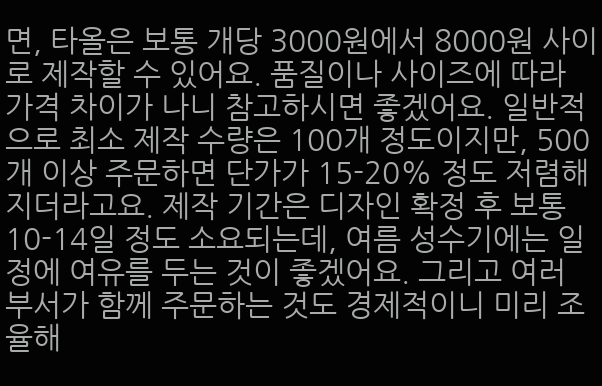면, 타올은 보통 개당 3000원에서 8000원 사이로 제작할 수 있어요. 품질이나 사이즈에 따라 가격 차이가 나니 참고하시면 좋겠어요. 일반적으로 최소 제작 수량은 100개 정도이지만, 500개 이상 주문하면 단가가 15-20% 정도 저렴해지더라고요. 제작 기간은 디자인 확정 후 보통 10-14일 정도 소요되는데, 여름 성수기에는 일정에 여유를 두는 것이 좋겠어요. 그리고 여러 부서가 함께 주문하는 것도 경제적이니 미리 조율해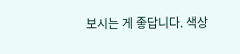보시는 게 좋답니다. 색상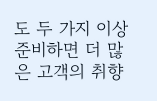도 두 가지 이상 준비하면 더 많은 고객의 취향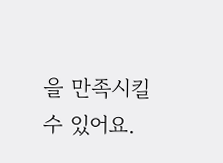을 만족시킬 수 있어요.